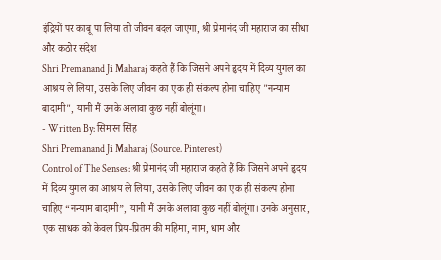इंद्रियों पर काबू पा लिया तो जीवन बदल जाएगा, श्री प्रेमानंद जी महाराज का सीधा और कठोर संदेश
Shri Premanand Ji Maharaj कहते हैं कि जिसने अपने हृदय में दिव्य युगल का आश्रय ले लिया, उसके लिए जीवन का एक ही संकल्प होना चाहिए "नन्याम बादामी", यानी मैं उनके अलावा कुछ नहीं बोलूंगा।
- Written By: सिमरन सिंह
Shri Premanand Ji Maharaj (Source. Pinterest)
Control of The Senses: श्री प्रेमानंद जी महाराज कहते हैं कि जिसने अपने हृदय में दिव्य युगल का आश्रय ले लिया, उसके लिए जीवन का एक ही संकल्प होना चाहिए “नन्याम बादामी”, यानी मैं उनके अलावा कुछ नहीं बोलूंगा। उनके अनुसार, एक साधक को केवल प्रिय-प्रितम की महिमा, नाम, धाम और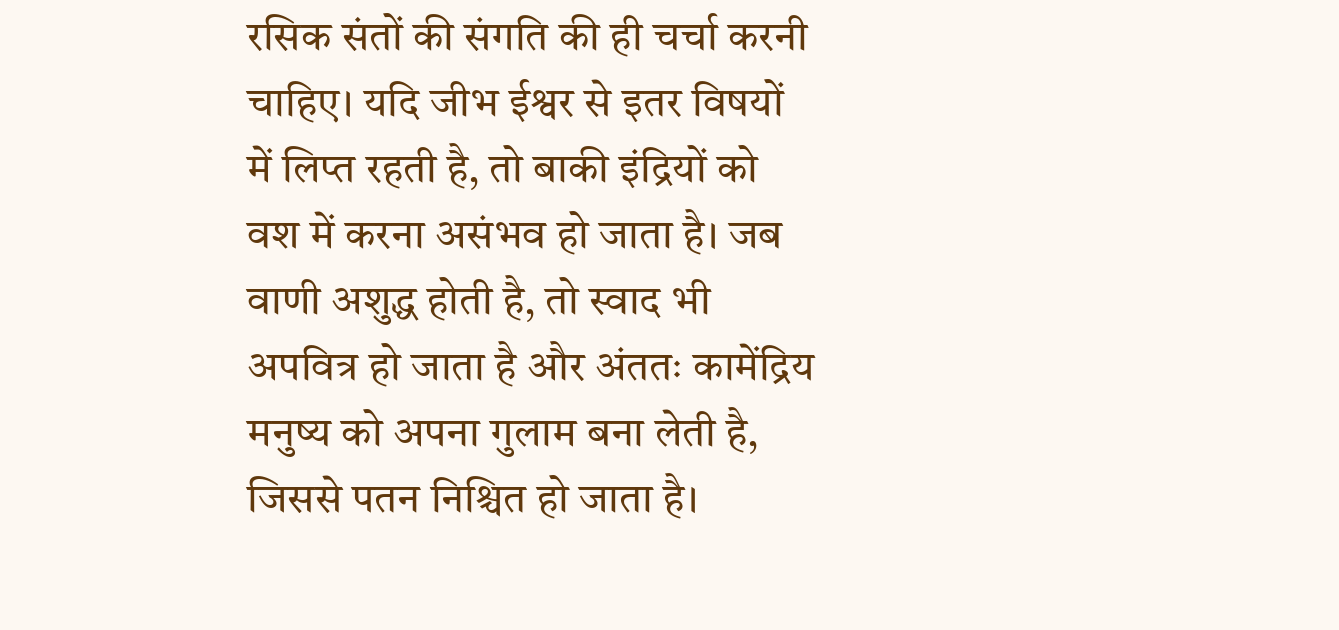रसिक संतों की संगति की ही चर्चा करनी चाहिए। यदि जीभ ईश्वर से इतर विषयों में लिप्त रहती है, तो बाकी इंद्रियों को वश में करना असंभव हो जाता है। जब वाणी अशुद्ध होती है, तो स्वाद भी अपवित्र हो जाता है और अंततः कामेंद्रिय मनुष्य को अपना गुलाम बना लेती है, जिससे पतन निश्चित हो जाता है।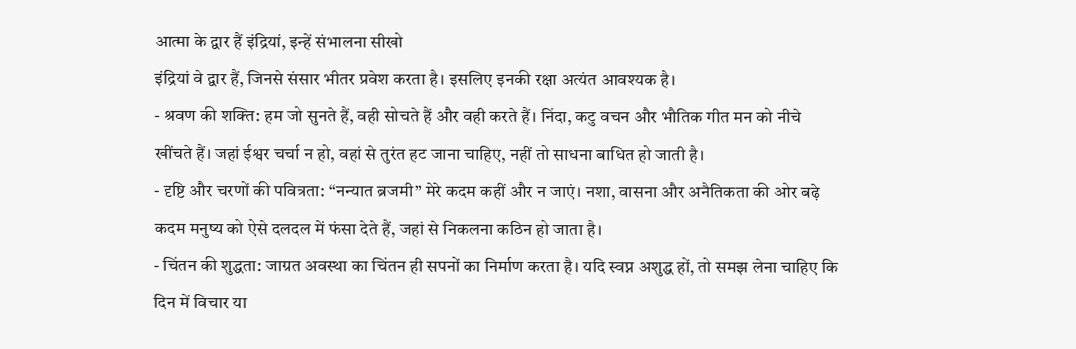आत्मा के द्वार हैं इंद्रियां, इन्हें संभालना सीखो
इंद्रियां वे द्वार हैं, जिनसे संसार भीतर प्रवेश करता है। इसलिए इनकी रक्षा अत्यंत आवश्यक है।
- श्रवण की शक्ति: हम जो सुनते हैं, वही सोचते हैं और वही करते हैं। निंदा, कटु वचन और भौतिक गीत मन को नीचे खींचते हैं। जहां ईश्वर चर्चा न हो, वहां से तुरंत हट जाना चाहिए, नहीं तो साधना बाधित हो जाती है।
- दृष्टि और चरणों की पवित्रता: “नन्यात ब्रजमी” मेरे कदम कहीं और न जाएं। नशा, वासना और अनैतिकता की ओर बढ़े कदम मनुष्य को ऐसे दलदल में फंसा देते हैं, जहां से निकलना कठिन हो जाता है।
- चिंतन की शुद्धता: जाग्रत अवस्था का चिंतन ही सपनों का निर्माण करता है। यदि स्वप्न अशुद्ध हों, तो समझ लेना चाहिए कि दिन में विचार या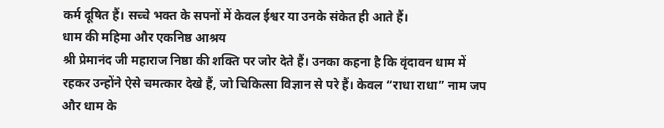कर्म दूषित हैं। सच्चे भक्त के सपनों में केवल ईश्वर या उनके संकेत ही आते हैं।
धाम की महिमा और एकनिष्ठ आश्रय
श्री प्रेमानंद जी महाराज निष्ठा की शक्ति पर जोर देते हैं। उनका कहना है कि वृंदावन धाम में रहकर उन्होंने ऐसे चमत्कार देखे हैं, जो चिकित्सा विज्ञान से परे हैं। केवल “राधा राधा” नाम जप और धाम के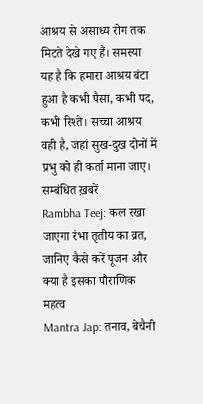आश्रय से असाध्य रोग तक मिटते देखे गए हैं। समस्या यह है कि हमारा आश्रय बंटा हुआ है कभी पैसा, कभी पद, कभी रिश्ते। सच्चा आश्रय वही है, जहां सुख-दुख दोनों में प्रभु को ही कर्ता माना जाए।
सम्बंधित ख़बरें
Rambha Teej: कल रखा जाएगा रंभा तृतीय का व्रत, जानिए कैसे करें पूजन और क्या है इसका पौराणिक महत्व
Mantra Jap: तनाव, बेचैनी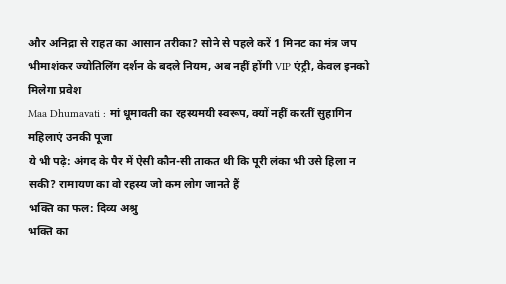और अनिद्रा से राहत का आसान तरीका? सोने से पहले करें 1 मिनट का मंत्र जप
भीमाशंकर ज्योतिलिंग दर्शन के बदले नियम, अब नहीं होंगी VIP एंट्री, केवल इनको मिलेगा प्रवेश
Maa Dhumavati : मां धूमावती का रहस्यमयी स्वरूप, क्यों नहीं करतीं सुहागिन महिलाएं उनकी पूजा
ये भी पढ़े: अंगद के पैर में ऐसी कौन-सी ताकत थी कि पूरी लंका भी उसे हिला न सकी? रामायण का वो रहस्य जो कम लोग जानते हैं
भक्ति का फल: दिव्य अश्रु
भक्ति का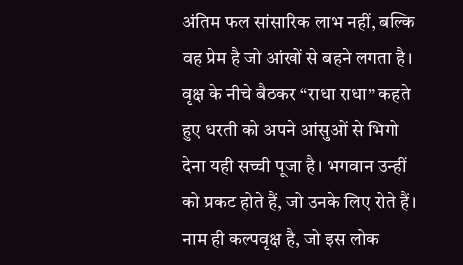अंतिम फल सांसारिक लाभ नहीं, बल्कि वह प्रेम है जो आंखों से बहने लगता है। वृक्ष के नीचे बैठकर “राधा राधा” कहते हुए धरती को अपने आंसुओं से भिगो देना यही सच्ची पूजा है। भगवान उन्हीं को प्रकट होते हैं, जो उनके लिए रोते हैं। नाम ही कल्पवृक्ष है, जो इस लोक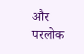और परलोक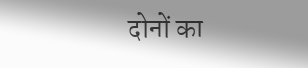दोनों का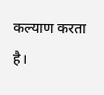कल्याण करता है।